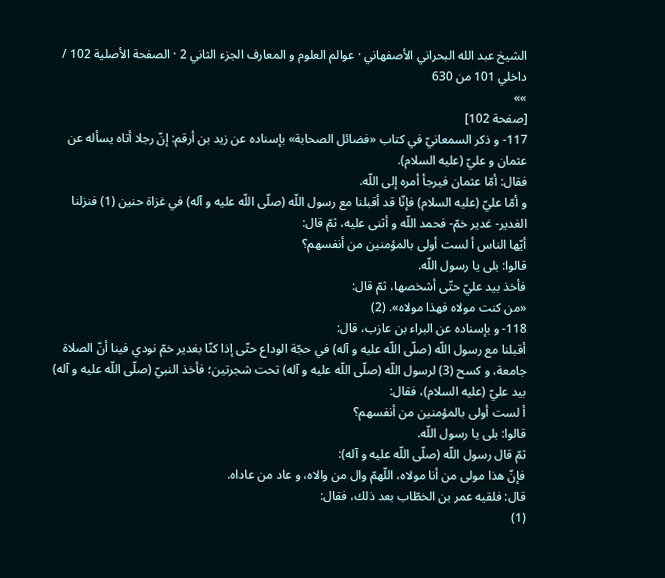الشيخ عبد الله البحراني الأصفهاني · عوالم العلوم و المعارف الجزء الثاني 2 · الصفحة الأصلية 102 / داخلي 101 من 630
»»
[صفحة 102]
117- و ذكر السمعانيّ في كتاب «فضائل الصحابة» بإسناده عن زيد بن أرقم: إنّ رجلا أتاه يسأله عن عثمان و عليّ (عليه السلام).
فقال: أمّا عثمان فيرجأ أمره إلى اللّه.
و أمّا عليّ (عليه السلام) فإنّا قد أقبلنا مع رسول اللّه (صلّى اللّه عليه و آله) في غزاة حنين (1) فنزلنا الغدير- غدير خمّ- فحمد اللّه و أثنى عليه، ثمّ قال:
أيّها الناس أ لست أولى بالمؤمنين من أنفسهم؟
قالوا: بلى يا رسول اللّه.
فأخذ بيد عليّ حتّى أشخصها، ثمّ قال:
«من كنت مولاه فهذا مولاه». (2)
118- و بإسناده عن البراء بن عازب، قال:
أقبلنا مع رسول اللّه (صلّى اللّه عليه و آله) في حجّة الوداع حتّى إذا كنّا بغدير خمّ نودي فينا أنّ الصلاة جامعة، و كسح (3) لرسول اللّه (صلّى اللّه عليه و آله) تحت شجرتين؛ فأخذ النبيّ (صلّى اللّه عليه و آله) بيد عليّ (عليه السلام)، فقال:
أ لست أولى بالمؤمنين من أنفسهم؟
قالوا: بلى يا رسول اللّه.
ثمّ قال رسول اللّه (صلّى اللّه عليه و آله):
فإنّ هذا مولى من أنا مولاه، اللّهمّ وال من والاه، و عاد من عاداه.
قال: فلقيه عمر بن الخطّاب بعد ذلك، فقال:
(1)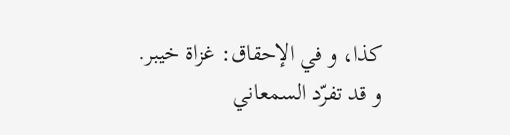كذا، و في الإحقاق: غزاة خيبر.
و قد تفرّد السمعاني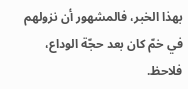بهذا الخبر، فالمشهور أن نزولهم في خمّ كان بعد حجّة الوداع، فلاحظ.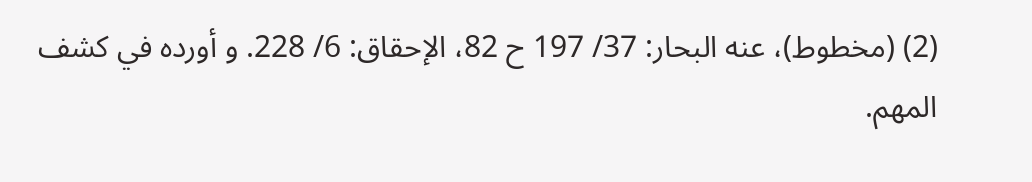(2) (مخطوط)، عنه البحار: 37/ 197 ح 82، الإحقاق: 6/ 228. و أورده في كشف المهم.